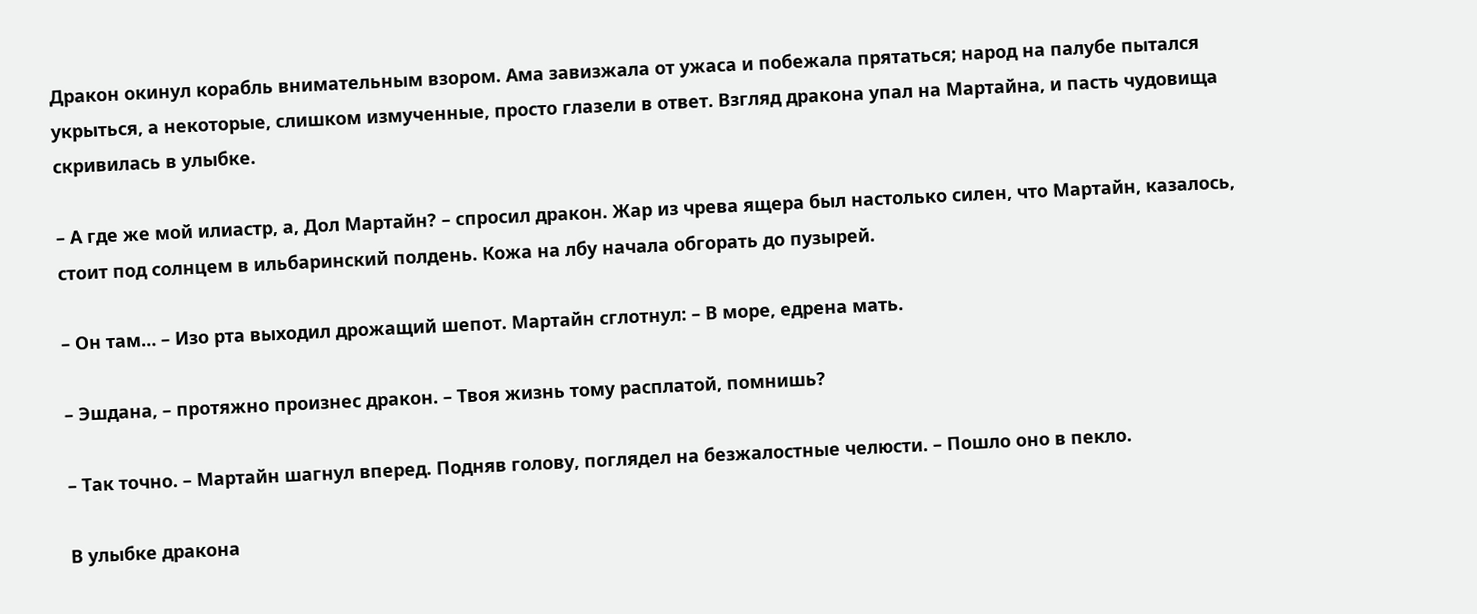Дракон окинул корабль внимательным взором. Ама завизжала от ужаса и побежала прятаться; народ на палубе пытался укрыться, а некоторые, слишком измученные, просто глазели в ответ. Взгляд дракона упал на Мартайна, и пасть чудовища скривилась в улыбке.

– А где же мой илиастр, а, Дол Мартайн? – спросил дракон. Жар из чрева ящера был настолько силен, что Мартайн, казалось, стоит под солнцем в ильбаринский полдень. Кожа на лбу начала обгорать до пузырей.

– Он там… – Изо рта выходил дрожащий шепот. Мартайн сглотнул: – В море, едрена мать.

– Эшдана, – протяжно произнес дракон. – Твоя жизнь тому расплатой, помнишь?

– Так точно. – Мартайн шагнул вперед. Подняв голову, поглядел на безжалостные челюсти. – Пошло оно в пекло.

В улыбке дракона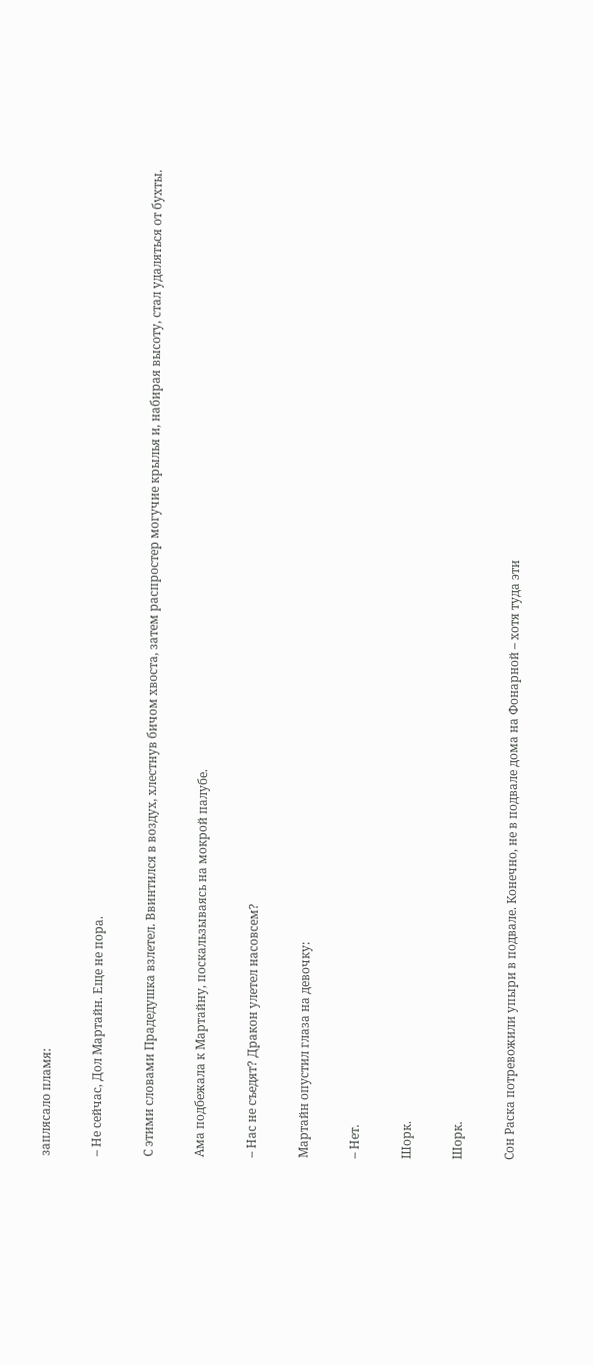заплясало пламя:

– Не сейчас, Дол Мартайн. Еще не пора.

С этими словами Прадедушка взлетел. Ввинтился в воздух, хлестнув бичом хвоста, затем распростер могучие крылья и, набирая высоту, стал удаляться от бухты.

Ама подбежала к Мартайну, поскальзываясь на мокрой палубе.

– Нас не съедят? Дракон улетел насовсем?

Мартайн опустил глаза на девочку:

– Нет.

Шорк.

Шорк.

Сон Раска потревожили упыри в подвале. Конечно, не в подвале дома на Фонарной – хотя туда эти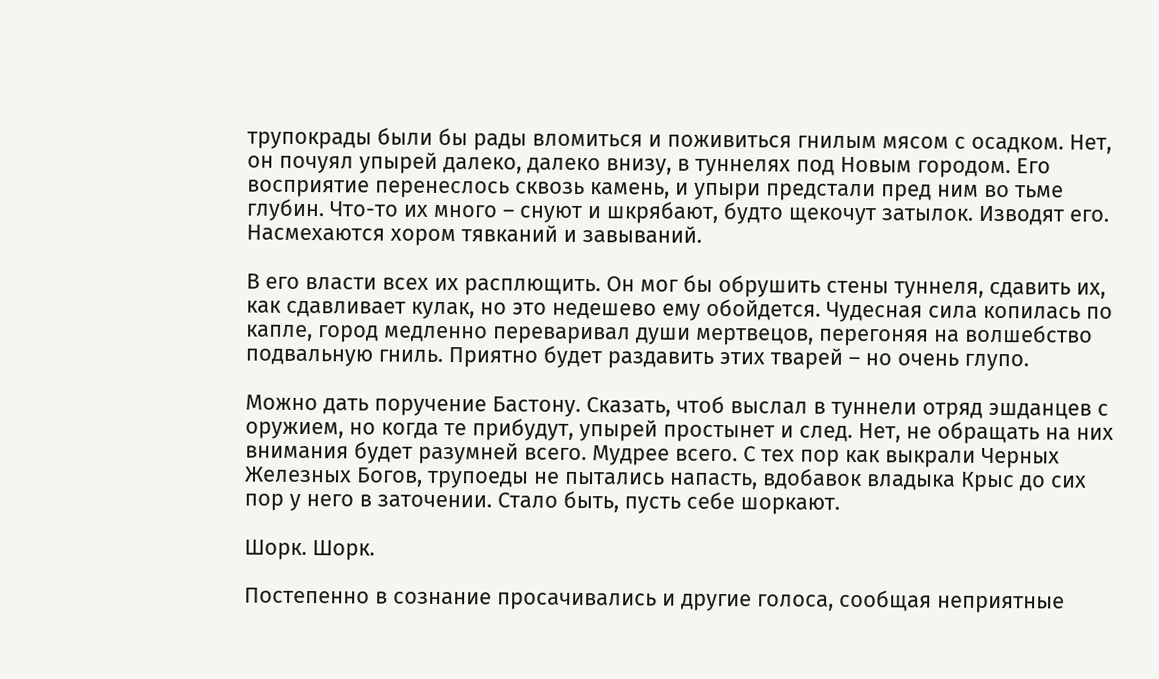трупокрады были бы рады вломиться и поживиться гнилым мясом с осадком. Нет, он почуял упырей далеко, далеко внизу, в туннелях под Новым городом. Его восприятие перенеслось сквозь камень, и упыри предстали пред ним во тьме глубин. Что-то их много – снуют и шкрябают, будто щекочут затылок. Изводят его. Насмехаются хором тявканий и завываний.

В его власти всех их расплющить. Он мог бы обрушить стены туннеля, сдавить их, как сдавливает кулак, но это недешево ему обойдется. Чудесная сила копилась по капле, город медленно переваривал души мертвецов, перегоняя на волшебство подвальную гниль. Приятно будет раздавить этих тварей – но очень глупо.

Можно дать поручение Бастону. Сказать, чтоб выслал в туннели отряд эшданцев с оружием, но когда те прибудут, упырей простынет и след. Нет, не обращать на них внимания будет разумней всего. Мудрее всего. С тех пор как выкрали Черных Железных Богов, трупоеды не пытались напасть, вдобавок владыка Крыс до сих пор у него в заточении. Стало быть, пусть себе шоркают.

Шорк. Шорк.

Постепенно в сознание просачивались и другие голоса, сообщая неприятные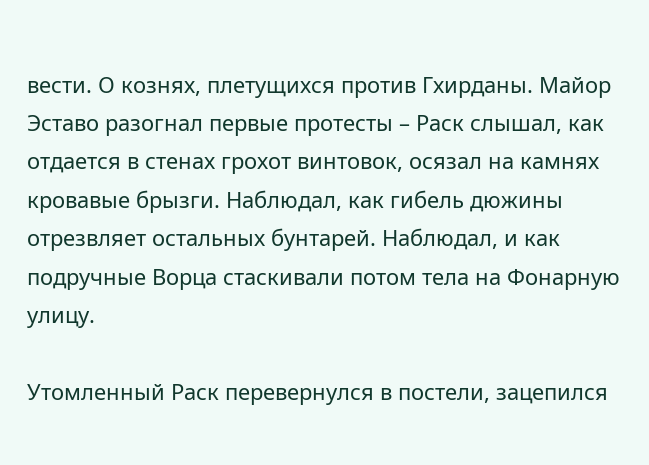вести. О кознях, плетущихся против Гхирданы. Майор Эставо разогнал первые протесты – Раск слышал, как отдается в стенах грохот винтовок, осязал на камнях кровавые брызги. Наблюдал, как гибель дюжины отрезвляет остальных бунтарей. Наблюдал, и как подручные Ворца стаскивали потом тела на Фонарную улицу.

Утомленный Раск перевернулся в постели, зацепился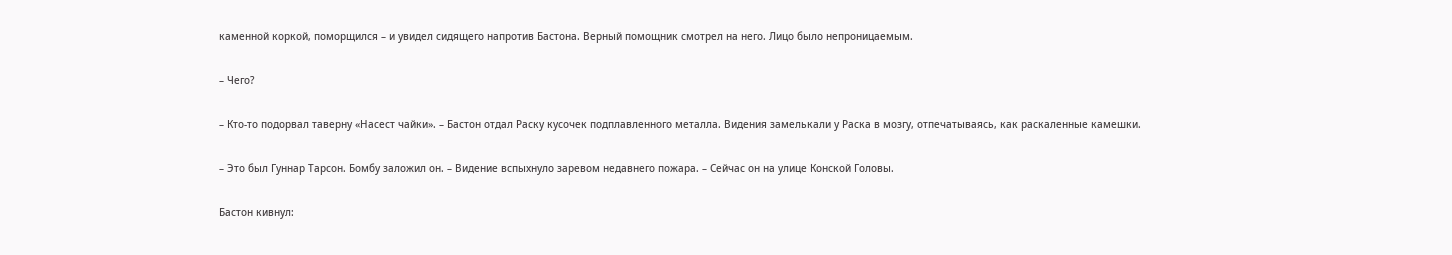каменной коркой, поморщился – и увидел сидящего напротив Бастона. Верный помощник смотрел на него. Лицо было непроницаемым.

– Чего?

– Кто-то подорвал таверну «Насест чайки». – Бастон отдал Раску кусочек подплавленного металла. Видения замелькали у Раска в мозгу, отпечатываясь, как раскаленные камешки.

– Это был Гуннар Тарсон. Бомбу заложил он. – Видение вспыхнуло заревом недавнего пожара. – Сейчас он на улице Конской Головы.

Бастон кивнул: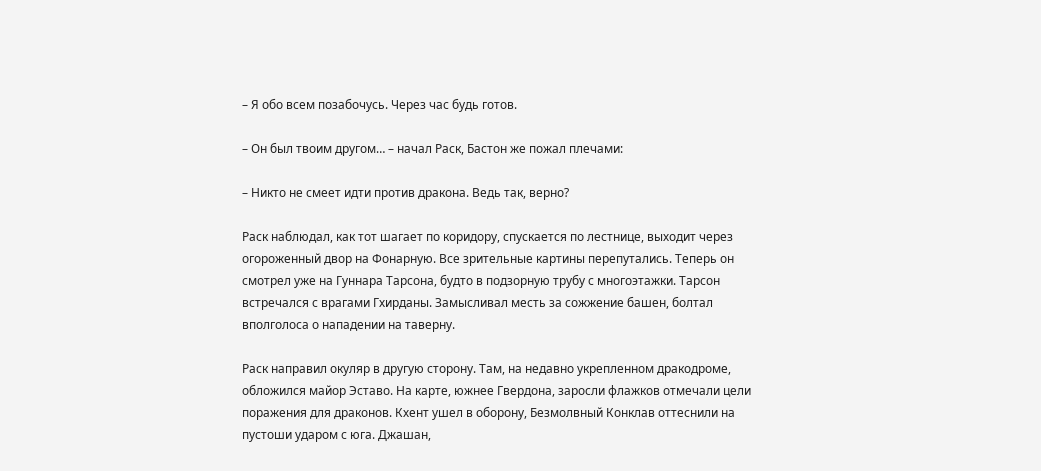– Я обо всем позабочусь. Через час будь готов.

– Он был твоим другом… – начал Раск, Бастон же пожал плечами:

– Никто не смеет идти против дракона. Ведь так, верно?

Раск наблюдал, как тот шагает по коридору, спускается по лестнице, выходит через огороженный двор на Фонарную. Все зрительные картины перепутались. Теперь он смотрел уже на Гуннара Тарсона, будто в подзорную трубу с многоэтажки. Тарсон встречался с врагами Гхирданы. Замысливал месть за сожжение башен, болтал вполголоса о нападении на таверну.

Раск направил окуляр в другую сторону. Там, на недавно укрепленном дракодроме, обложился майор Эставо. На карте, южнее Гвердона, заросли флажков отмечали цели поражения для драконов. Кхент ушел в оборону, Безмолвный Конклав оттеснили на пустоши ударом с юга. Джашан,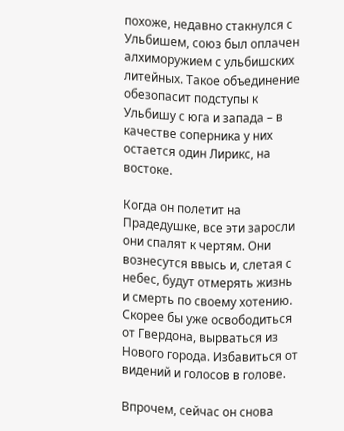похоже, недавно стакнулся с Ульбишем, союз был оплачен алхиморужием с ульбишских литейных. Такое объединение обезопасит подступы к Ульбишу с юга и запада – в качестве соперника у них остается один Лирикс, на востоке.

Когда он полетит на Прадедушке, все эти заросли они спалят к чертям. Они вознесутся ввысь и, слетая с небес, будут отмерять жизнь и смерть по своему хотению. Скорее бы уже освободиться от Гвердона, вырваться из Нового города. Избавиться от видений и голосов в голове.

Впрочем, сейчас он снова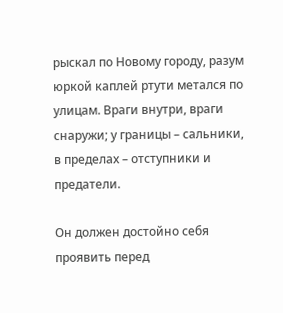рыскал по Новому городу, разум юркой каплей ртути метался по улицам. Враги внутри, враги снаружи; у границы – сальники, в пределах – отступники и предатели.

Он должен достойно себя проявить перед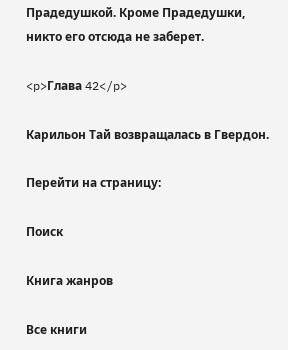Прадедушкой. Кроме Прадедушки, никто его отсюда не заберет.

<p>Глава 42</p>

Карильон Тай возвращалась в Гвердон.

Перейти на страницу:

Поиск

Книга жанров

Все книги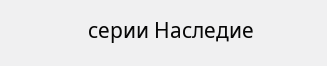серии Наследие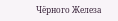Чёрного Железа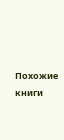Похожие книги